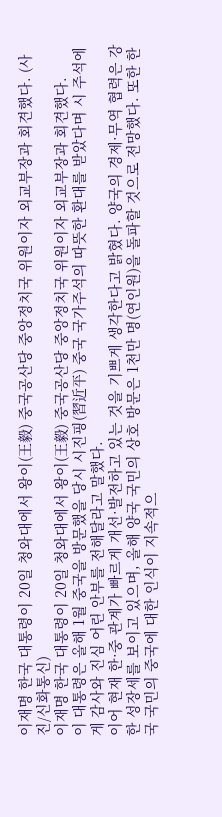이재명 한국 대통령이 20일 청와대에서 왕이(王毅) 중국공산당 중앙정치국 위원이자 외교부장과 회견했다. (사진/신화통신)
이재명 한국 대통령이 20일 청와대에서 왕이(王毅) 중국공산당 중앙정치국 위원이자 외교부장과 회견했다.
이 대통령은 올해 1월 중국을 방문했을 당시 시진핑(習近平) 중국 국가주석의 따뜻한 환대를 받았다며 시 주석에게 감사와 진심 어린 안부를 전해달라고 말했다.
이어 현재 한·중 관계가 빠르게 개선·발전하고 있는 것을 기쁘게 생각한다고 밝혔다. 양국의 경제·무역 협력은 강한 성장세를 보이고 있으며, 올해 양국 국민의 상호 방문은 1천만 명(연인원)을 돌파할 것으로 전망했다. 또한 한국 국민의 중국에 대한 인식이 지속적으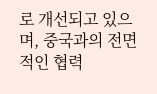로 개선되고 있으며, 중국과의 전면적인 협력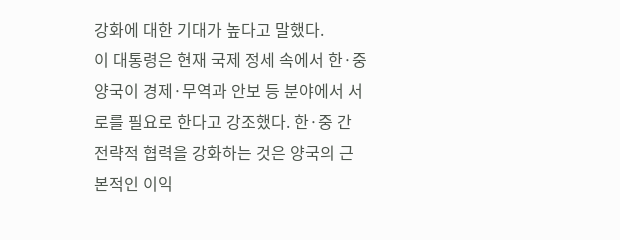강화에 대한 기대가 높다고 말했다.
이 대통령은 현재 국제 정세 속에서 한·중 양국이 경제·무역과 안보 등 분야에서 서로를 필요로 한다고 강조했다. 한·중 간 전략적 협력을 강화하는 것은 양국의 근본적인 이익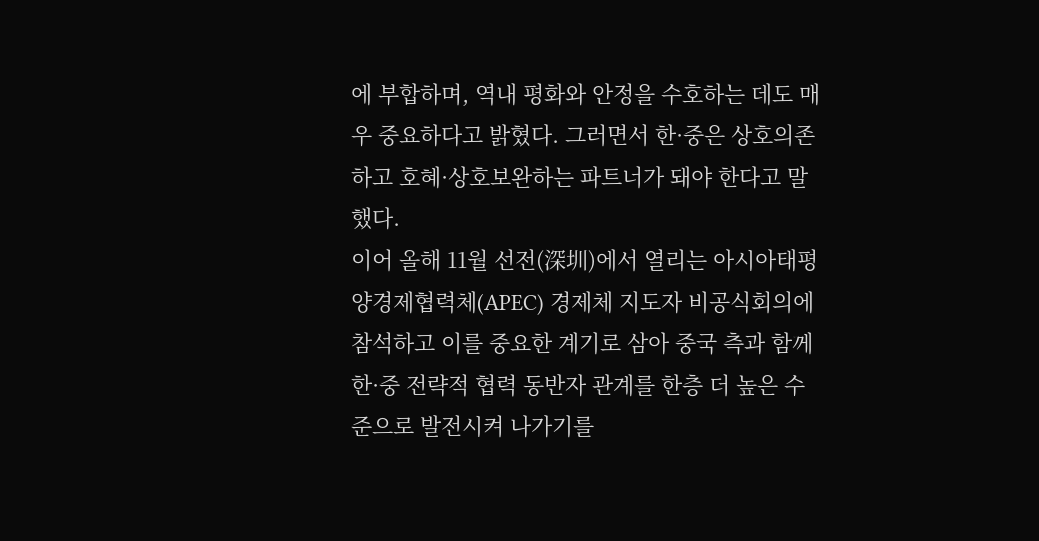에 부합하며, 역내 평화와 안정을 수호하는 데도 매우 중요하다고 밝혔다. 그러면서 한·중은 상호의존하고 호혜·상호보완하는 파트너가 돼야 한다고 말했다.
이어 올해 11월 선전(深圳)에서 열리는 아시아태평양경제협력체(APEC) 경제체 지도자 비공식회의에 참석하고 이를 중요한 계기로 삼아 중국 측과 함께 한·중 전략적 협력 동반자 관계를 한층 더 높은 수준으로 발전시켜 나가기를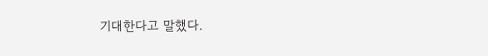기대한다고 말했다.